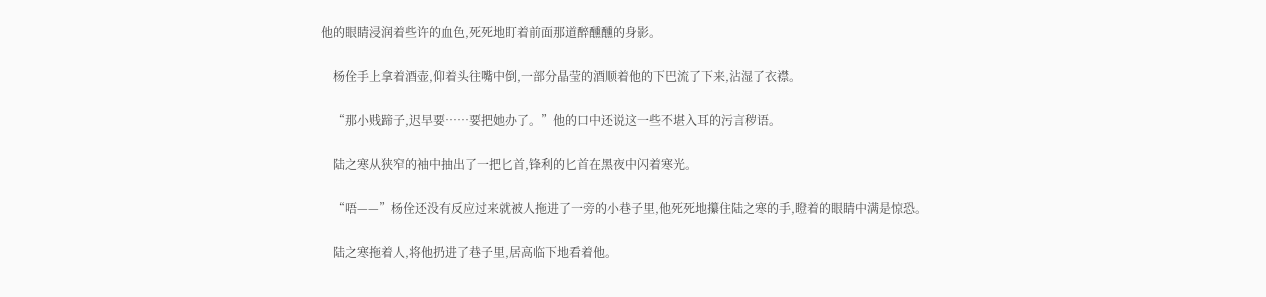他的眼睛浸润着些许的血色,死死地盯着前面那道醉醺醺的身影。

    杨佺手上拿着酒壶,仰着头往嘴中倒,一部分晶莹的酒顺着他的下巴流了下来,沾湿了衣襟。

    “那小贱蹄子,迟早要……要把她办了。”他的口中还说这一些不堪入耳的污言秽语。

    陆之寒从狭窄的袖中抽出了一把匕首,锋利的匕首在黑夜中闪着寒光。

    “唔——”杨佺还没有反应过来就被人拖进了一旁的小巷子里,他死死地攥住陆之寒的手,瞪着的眼睛中满是惊恐。

    陆之寒拖着人,将他扔进了巷子里,居高临下地看着他。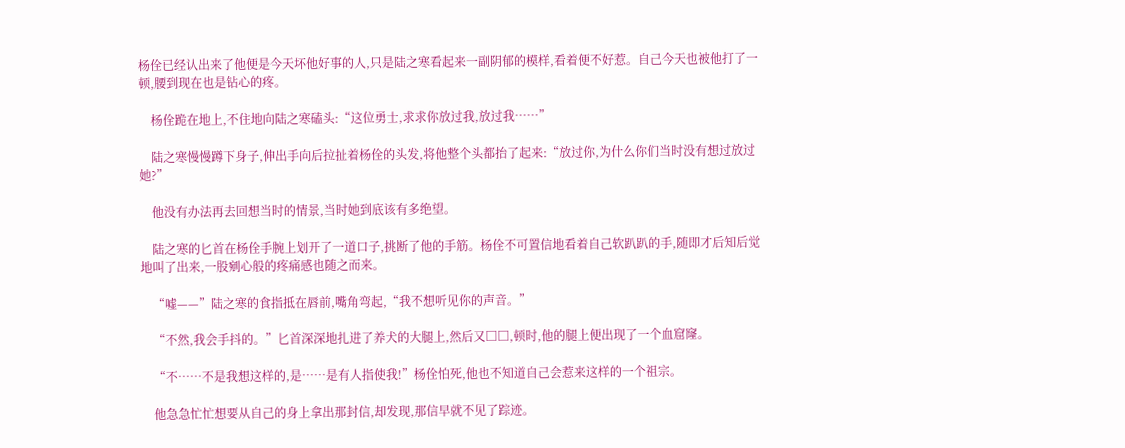杨佺已经认出来了他便是今天坏他好事的人,只是陆之寒看起来一副阴郁的模样,看着便不好惹。自己今天也被他打了一顿,腰到现在也是钻心的疼。

    杨佺跪在地上,不住地向陆之寒磕头:“这位勇士,求求你放过我,放过我……”

    陆之寒慢慢蹲下身子,伸出手向后拉扯着杨佺的头发,将他整个头都抬了起来:“放过你,为什么你们当时没有想过放过她?”

    他没有办法再去回想当时的情景,当时她到底该有多绝望。

    陆之寒的匕首在杨佺手腕上划开了一道口子,挑断了他的手筋。杨佺不可置信地看着自己软趴趴的手,随即才后知后觉地叫了出来,一股剜心般的疼痛感也随之而来。

    “嘘——”陆之寒的食指抵在唇前,嘴角弯起,“我不想听见你的声音。”

    “不然,我会手抖的。”匕首深深地扎进了养犬的大腿上,然后又□□,顿时,他的腿上便出现了一个血窟窿。

    “不……不是我想这样的,是……是有人指使我!”杨佺怕死,他也不知道自己会惹来这样的一个祖宗。

    他急急忙忙想要从自己的身上拿出那封信,却发现,那信早就不见了踪迹。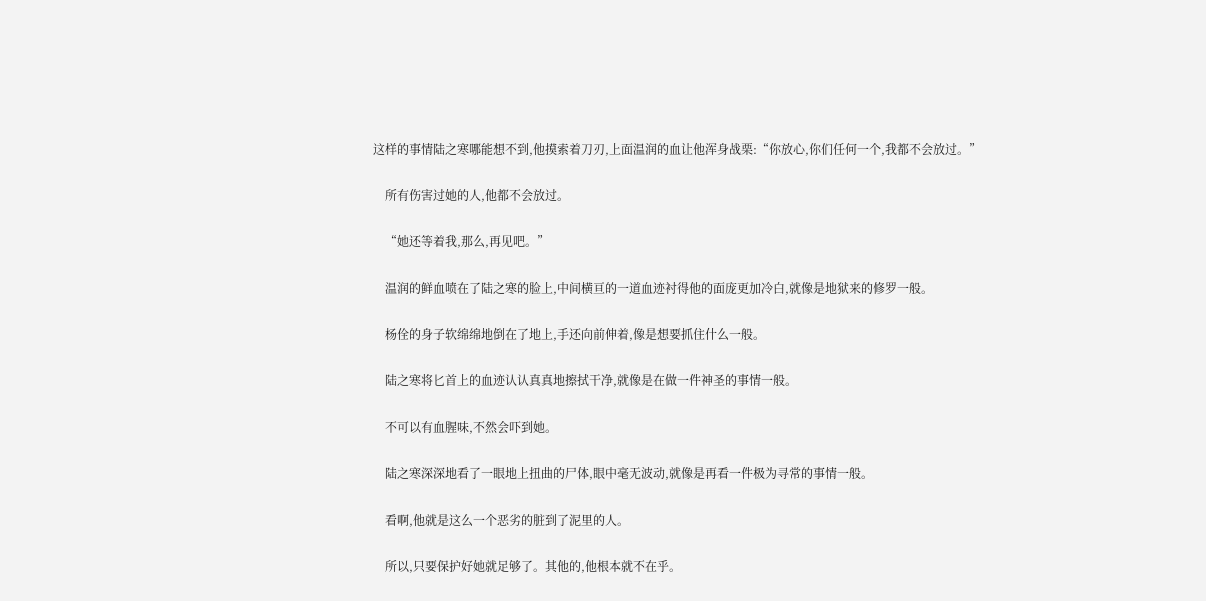这样的事情陆之寒哪能想不到,他摸索着刀刃,上面温润的血让他浑身战栗:“你放心,你们任何一个,我都不会放过。”

    所有伤害过她的人,他都不会放过。

    “她还等着我,那么,再见吧。”

    温润的鲜血喷在了陆之寒的脸上,中间横亘的一道血迹衬得他的面庞更加冷白,就像是地狱来的修罗一般。

    杨佺的身子软绵绵地倒在了地上,手还向前伸着,像是想要抓住什么一般。

    陆之寒将匕首上的血迹认认真真地擦拭干净,就像是在做一件神圣的事情一般。

    不可以有血腥味,不然会吓到她。

    陆之寒深深地看了一眼地上扭曲的尸体,眼中毫无波动,就像是再看一件极为寻常的事情一般。

    看啊,他就是这么一个恶劣的脏到了泥里的人。

    所以,只要保护好她就足够了。其他的,他根本就不在乎。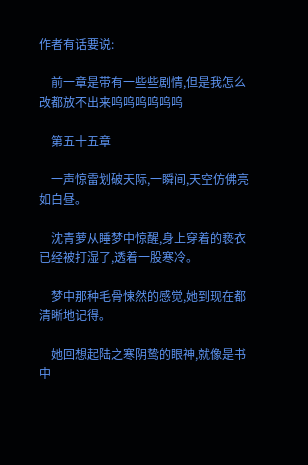作者有话要说:

    前一章是带有一些些剧情,但是我怎么改都放不出来呜呜呜呜呜呜

    第五十五章

    一声惊雷划破天际,一瞬间,天空仿佛亮如白昼。

    沈青萝从睡梦中惊醒,身上穿着的亵衣已经被打湿了,透着一股寒冷。

    梦中那种毛骨悚然的感觉,她到现在都清晰地记得。

    她回想起陆之寒阴鸷的眼神,就像是书中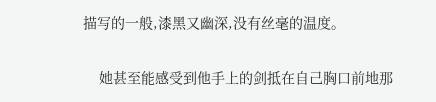描写的一般,漆黑又幽深,没有丝毫的温度。

    她甚至能感受到他手上的剑抵在自己胸口前地那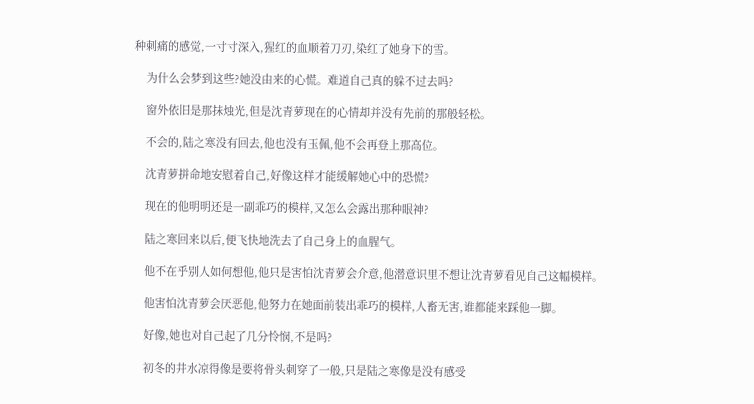种刺痛的感觉,一寸寸深入,猩红的血顺着刀刃,染红了她身下的雪。

    为什么会梦到这些?她没由来的心慌。难道自己真的躲不过去吗?

    窗外依旧是那抹烛光,但是沈青萝现在的心情却并没有先前的那般轻松。

    不会的,陆之寒没有回去,他也没有玉佩,他不会再登上那高位。

    沈青萝拼命地安慰着自己,好像这样才能缓解她心中的恐慌?

    现在的他明明还是一副乖巧的模样,又怎么会露出那种眼神?

    陆之寒回来以后,便飞快地洗去了自己身上的血腥气。

    他不在乎别人如何想他,他只是害怕沈青萝会介意,他潜意识里不想让沈青萝看见自己这幅模样。

    他害怕沈青萝会厌恶他,他努力在她面前装出乖巧的模样,人畜无害,谁都能来踩他一脚。

    好像,她也对自己起了几分怜悯,不是吗?

    初冬的井水凉得像是要将骨头刺穿了一般,只是陆之寒像是没有感受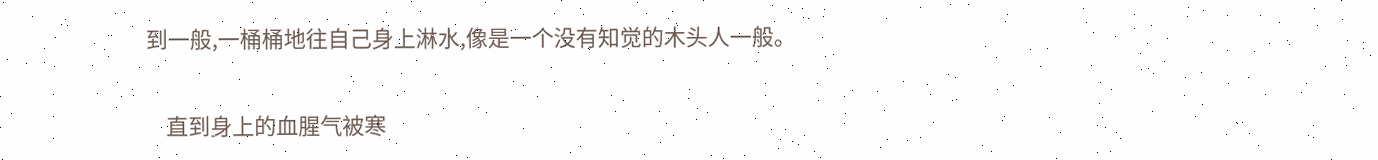到一般,一桶桶地往自己身上淋水,像是一个没有知觉的木头人一般。

    直到身上的血腥气被寒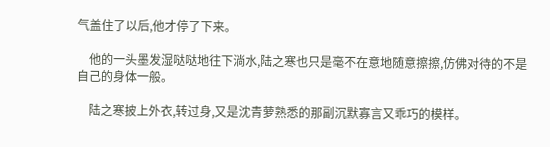气盖住了以后,他才停了下来。

    他的一头墨发湿哒哒地往下淌水,陆之寒也只是毫不在意地随意擦擦,仿佛对待的不是自己的身体一般。

    陆之寒披上外衣,转过身,又是沈青萝熟悉的那副沉默寡言又乖巧的模样。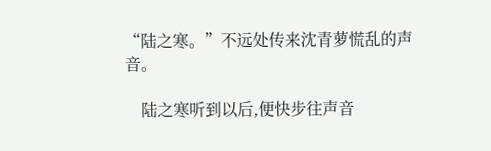“陆之寒。”不远处传来沈青萝慌乱的声音。

    陆之寒听到以后,便快步往声音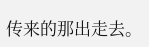传来的那出走去。